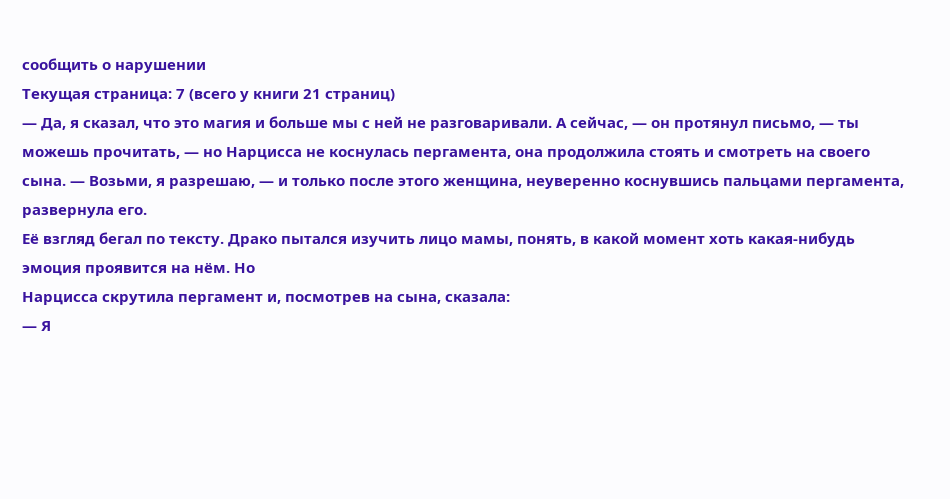сообщить о нарушении
Текущая страница: 7 (всего у книги 21 страниц)
— Да, я сказал, что это магия и больше мы с ней не разговаривали. А сейчас, — он протянул письмо, — ты можешь прочитать, — но Нарцисса не коснулась пергамента, она продолжила стоять и смотреть на своего сына. — Возьми, я разрешаю, — и только после этого женщина, неуверенно коснувшись пальцами пергамента, развернула его.
Её взгляд бегал по тексту. Драко пытался изучить лицо мамы, понять, в какой момент хоть какая-нибудь эмоция проявится на нём. Но
Нарцисса скрутила пергамент и, посмотрев на сына, сказала:
— Я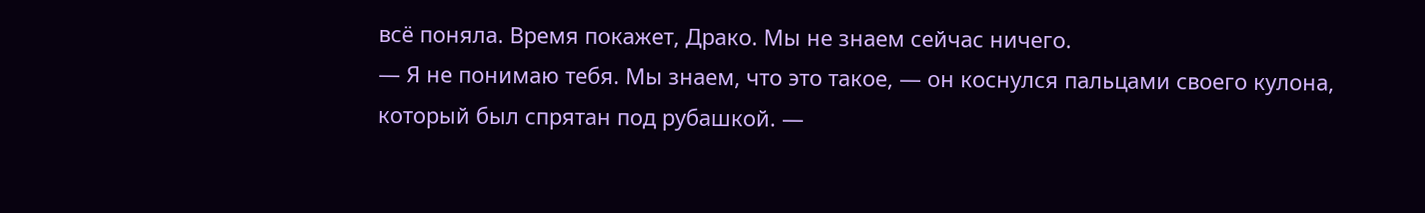всё поняла. Время покажет, Драко. Мы не знаем сейчас ничего.
— Я не понимаю тебя. Мы знаем, что это такое, — он коснулся пальцами своего кулона, который был спрятан под рубашкой. —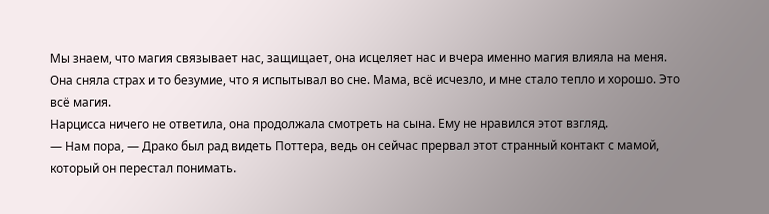Мы знаем, что магия связывает нас, защищает, она исцеляет нас и вчера именно магия влияла на меня. Она сняла страх и то безумие, что я испытывал во сне. Мама, всё исчезло, и мне стало тепло и хорошо. Это всё магия.
Нарцисса ничего не ответила, она продолжала смотреть на сына. Ему не нравился этот взгляд.
— Нам пора, — Драко был рад видеть Поттера, ведь он сейчас прервал этот странный контакт с мамой, который он перестал понимать.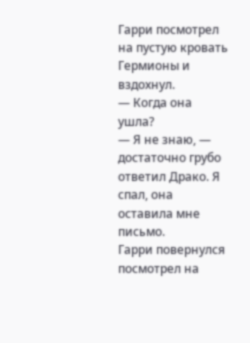Гарри посмотрел на пустую кровать Гермионы и вздохнул.
— Когда она ушла?
— Я не знаю, — достаточно грубо ответил Драко. Я спал, она оставила мне письмо.
Гарри повернулся посмотрел на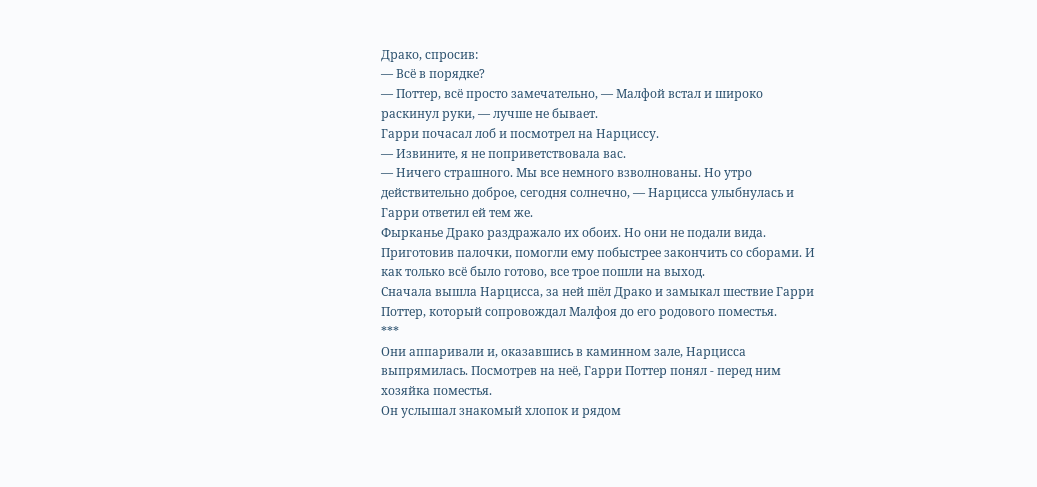Драко, спросив:
— Всё в порядке?
— Поттер, всё просто замечательно, — Малфой встал и широко раскинул руки, — лучше не бывает.
Гарри почасал лоб и посмотрел на Нарциссу.
— Извините, я не поприветствовала вас.
— Ничего страшного. Мы все немного взволнованы. Но утро действительно доброе, сегодня солнечно, — Нарцисса улыбнулась и Гарри ответил ей тем же.
Фырканье Драко раздражало их обоих. Но они не подали вида. Приготовив палочки, помогли ему побыстрее закончить со сборами. И как только всё было готово, все трое пошли на выход.
Сначала вышла Нарцисса, за ней шёл Драко и замыкал шествие Гарри Поттер, который сопровождал Малфоя до его родового поместья.
***
Они аппаривали и, оказавшись в каминном зале, Нарцисса выпрямилась. Посмотрев на неё, Гарри Поттер понял - перед ним хозяйка поместья.
Он услышал знакомый хлопок и рядом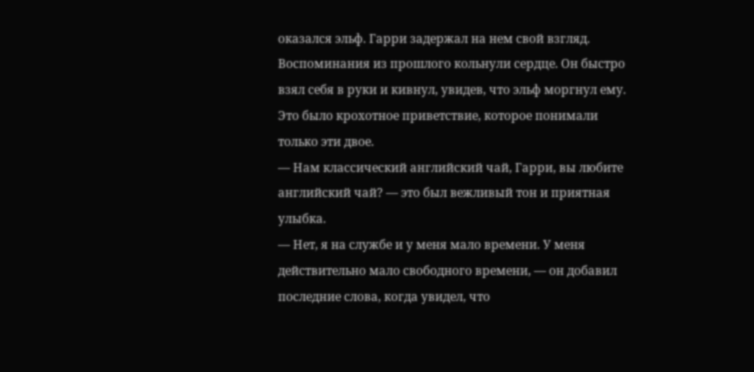оказался эльф. Гарри задержал на нем свой взгляд. Воспоминания из прошлого кольнули сердце. Он быстро взял себя в руки и кивнул, увидев, что эльф моргнул ему. Это было крохотное приветствие, которое понимали только эти двое.
— Нам классический английский чай, Гарри, вы любите английский чай? — это был вежливый тон и приятная улыбка.
— Нет, я на службе и у меня мало времени. У меня действительно мало свободного времени, — он добавил последние слова, когда увидел, что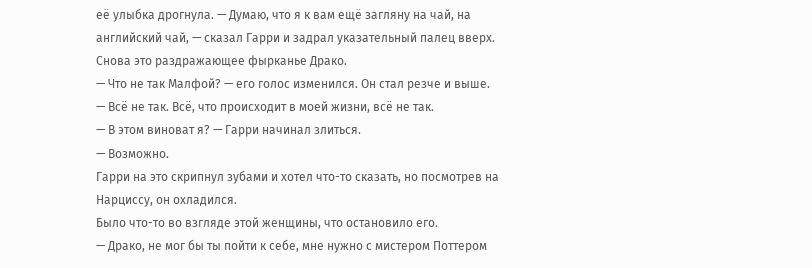её улыбка дрогнула. — Думаю, что я к вам ещё загляну на чай, на английский чай, — сказал Гарри и задрал указательный палец вверх.
Снова это раздражающее фырканье Драко.
— Что не так Малфой? — его голос изменился. Он стал резче и выше.
— Всё не так. Всё, что происходит в моей жизни, всё не так.
— В этом виноват я? — Гарри начинал злиться.
— Возможно.
Гарри на это скрипнул зубами и хотел что-то сказать, но посмотрев на Нарциссу, он охладился.
Было что-то во взгляде этой женщины, что остановило его.
— Драко, не мог бы ты пойти к себе, мне нужно с мистером Поттером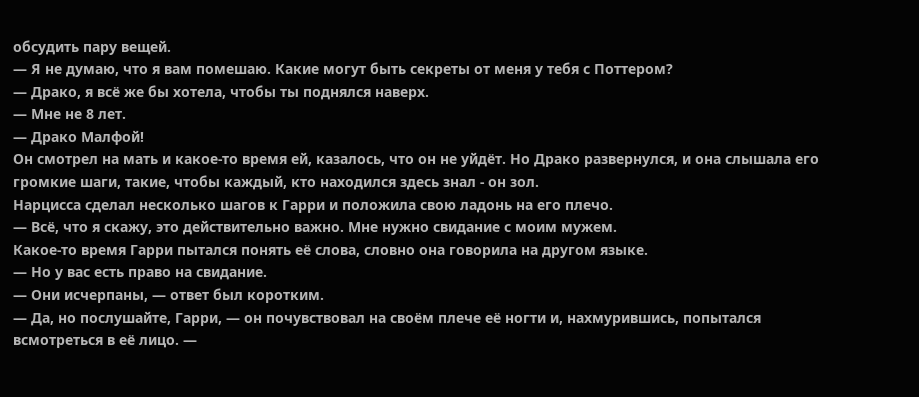обсудить пару вещей.
— Я не думаю, что я вам помешаю. Какие могут быть секреты от меня у тебя с Поттером?
— Драко, я всё же бы хотела, чтобы ты поднялся наверх.
— Мне не 8 лет.
— Драко Малфой!
Он смотрел на мать и какое-то время ей, казалось, что он не уйдёт. Но Драко развернулся, и она слышала его громкие шаги, такие, чтобы каждый, кто находился здесь знал - он зол.
Нарцисса сделал несколько шагов к Гарри и положила свою ладонь на его плечо.
— Всё, что я скажу, это действительно важно. Мне нужно свидание с моим мужем.
Какое-то время Гарри пытался понять её слова, словно она говорила на другом языке.
— Но у вас есть право на свидание.
— Они исчерпаны, — ответ был коротким.
— Да, но послушайте, Гарри, — он почувствовал на своём плече её ногти и, нахмурившись, попытался всмотреться в её лицо. —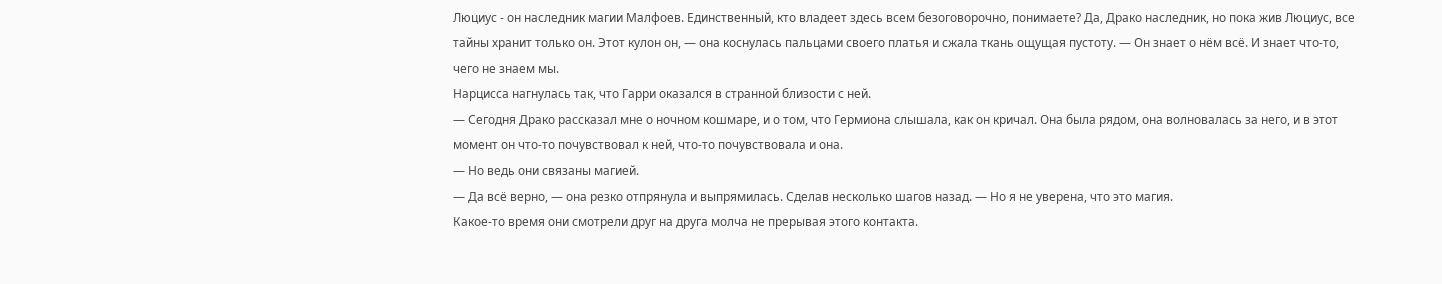Люциус - он наследник магии Малфоев. Единственный, кто владеет здесь всем безоговорочно, понимаете? Да, Драко наследник, но пока жив Люциус, все тайны хранит только он. Этот кулон он, — она коснулась пальцами своего платья и сжала ткань ощущая пустоту. — Он знает о нём всё. И знает что-то, чего не знаем мы.
Нарцисса нагнулась так, что Гарри оказался в странной близости с ней.
— Сегодня Драко рассказал мне о ночном кошмаре, и о том, что Гермиона слышала, как он кричал. Она была рядом, она волновалась за него, и в этот момент он что-то почувствовал к ней, что-то почувствовала и она.
— Но ведь они связаны магией.
— Да всё верно, — она резко отпрянула и выпрямилась. Сделав несколько шагов назад. — Но я не уверена, что это магия.
Какое-то время они смотрели друг на друга молча не прерывая этого контакта.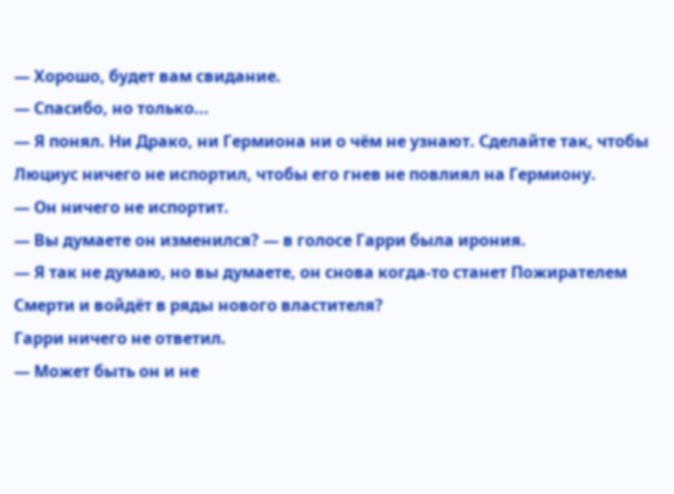— Хорошо, будет вам свидание.
— Спасибо, но только...
— Я понял. Ни Драко, ни Гермиона ни о чём не узнают. Сделайте так, чтобы Люциус ничего не испортил, чтобы его гнев не повлиял на Гермиону.
— Он ничего не испортит.
— Вы думаете он изменился? — в голосе Гарри была ирония.
— Я так не думаю, но вы думаете, он снова когда-то станет Пожирателем Смерти и войдёт в ряды нового властителя?
Гарри ничего не ответил.
— Может быть он и не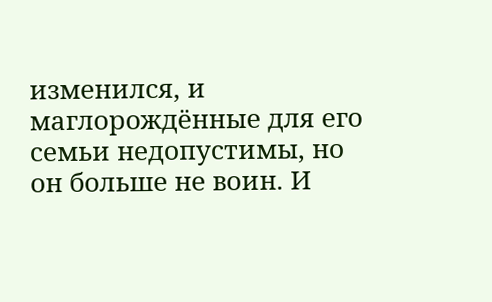изменился, и маглорождённые для его семьи недопустимы, но он больше не воин. И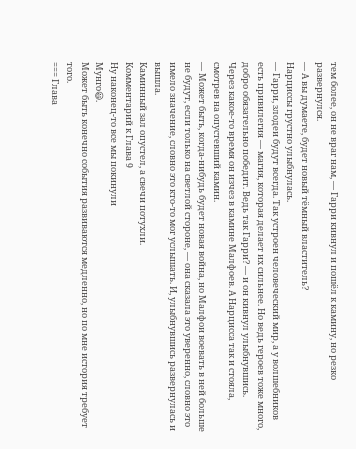тем более, он не враг нам, — Гарри кивнул и пошёл к камину, но резко развернулся.
— А вы думаете, будет новый тёмный властитель?
Нарциссы грустно улыбнулась.
— Гарри, злодеи будут всегда. Так устроен человеческий мир, а у волшебников есть привилегия — магия, которая делает их сильнее. Но ведь героев тоже много, добро обязательно победит. Ведь так Гарри? — и он кивнул улыбнувшись.
Через какое-то время он изчез в камине Малфоев. А Нарцисса так и стояла, смотрев на опустевший камин.
— Может быть, когда-нибудь будет новая война, но Малфои воевать в ней больше не будут, если только на светлой стороне, — она сказала это уверенно, словно это имело значение, словно это кто-то мог услышать. И, улыбнувшись развернулась и вышла.
Каминный зал опустел, а свечи потухли.
Комментарий к Глава 9
Ну наконец-то все мы покинули
Мунго😃.
Может быть конечно события развиваются медленно, но по мне история требует того.
=== Глава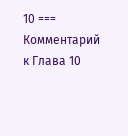10 ===
Комментарий к Глава 10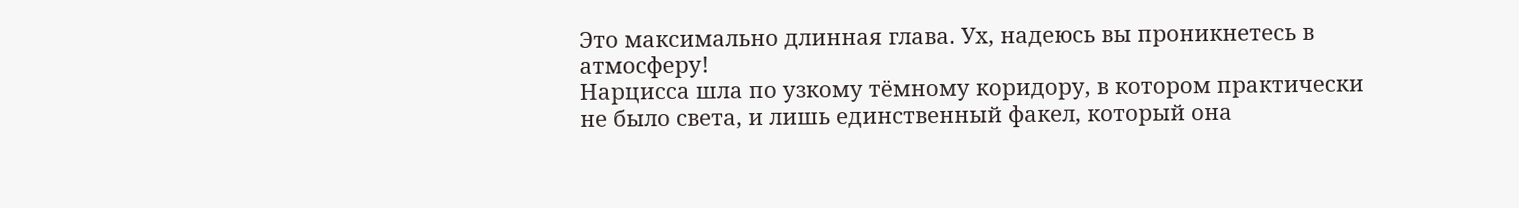Это максимально длинная глава. Ух, надеюсь вы проникнетесь в атмосферу!
Нарцисса шла по узкому тёмному коридору, в котором практически не было света, и лишь единственный факел, который она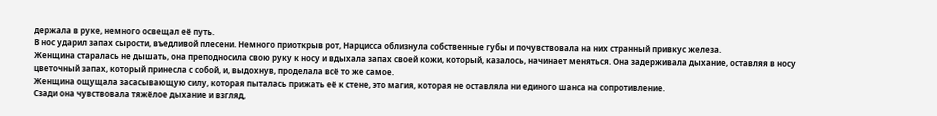держала в руке, немного освещал её путь.
В нос ударил запах сырости, въедливой плесени. Немного приоткрыв рот, Нарцисса облизнула собственные губы и почувствовала на них странный привкус железа.
Женщина старалась не дышать, она преподносила свою руку к носу и вдыхала запах своей кожи, который, казалось, начинает меняться. Она задерживала дыхание, оставляя в носу цветочный запах, который принесла с собой, и, выдохнув, проделала всё то же самое.
Женщина ощущала засасывающую силу, которая пыталась прижать её к стене, это магия, которая не оставляла ни единого шанса на сопротивление.
Сзади она чувствовала тяжёлое дыхание и взгляд,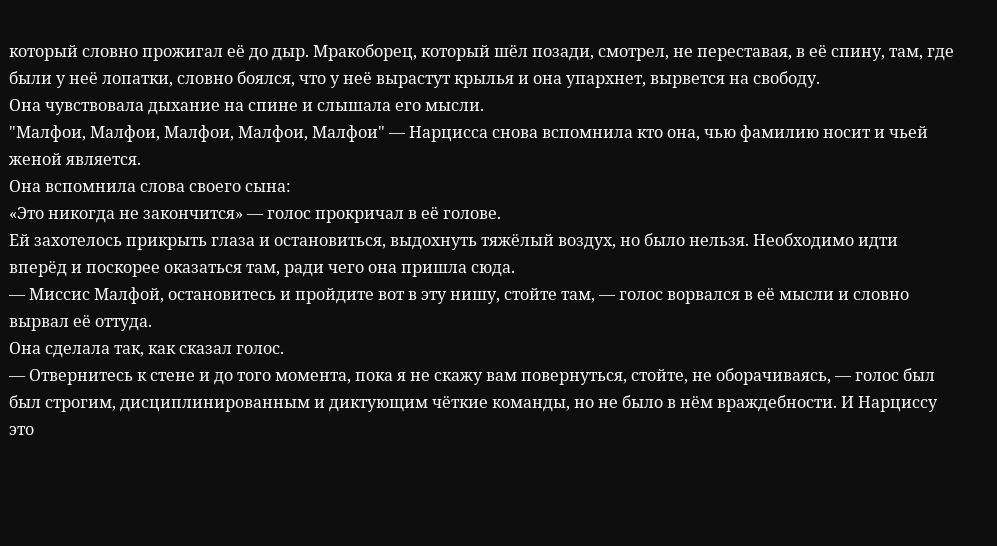который словно прожигал её до дыр. Мракоборец, который шёл позади, смотрел, не переставая, в её спину, там, где были у неё лопатки, словно боялся, что у неё вырастут крылья и она упархнет, вырвется на свободу.
Она чувствовала дыхание на спине и слышала его мысли.
"Малфои, Малфои, Малфои, Малфои, Малфои" — Нарцисса снова вспомнила кто она, чью фамилию носит и чьей женой является.
Она вспомнила слова своего сына:
«Это никогда не закончится» — голос прокричал в её голове.
Ей захотелось прикрыть глаза и остановиться, выдохнуть тяжёлый воздух, но было нельзя. Необходимо идти вперёд и поскорее оказаться там, ради чего она пришла сюда.
— Миссис Малфой, остановитесь и пройдите вот в эту нишу, стойте там, — голос ворвался в её мысли и словно вырвал её оттуда.
Она сделала так, как сказал голос.
— Отвернитесь к стене и до того момента, пока я не скажу вам повернуться, стойте, не оборачиваясь, — голос был был строгим, дисциплинированным и диктующим чёткие команды, но не было в нём враждебности. И Нарциссу это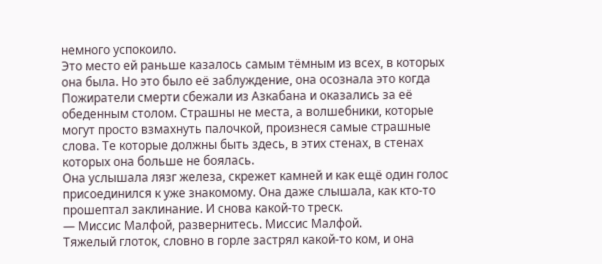немного успокоило.
Это место ей раньше казалось самым тёмным из всех, в которых она была. Но это было её заблуждение, она осознала это когда Пожиратели смерти сбежали из Азкабана и оказались за её обеденным столом. Страшны не места, а волшебники, которые могут просто взмахнуть палочкой, произнеся самые страшные слова. Те которые должны быть здесь, в этих стенах, в стенах которых она больше не боялась.
Она услышала лязг железа, скрежет камней и как ещё один голос присоединился к уже знакомому. Она даже слышала, как кто-то прошептал заклинание. И снова какой-то треск.
— Миссис Малфой, развернитесь. Миссис Малфой.
Тяжелый глоток, словно в горле застрял какой-то ком, и она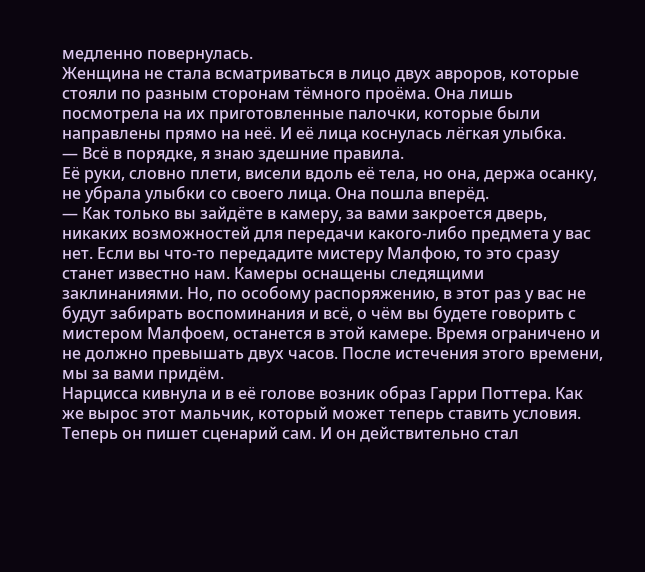медленно повернулась.
Женщина не стала всматриваться в лицо двух авроров, которые стояли по разным сторонам тёмного проёма. Она лишь посмотрела на их приготовленные палочки, которые были направлены прямо на неё. И её лица коснулась лёгкая улыбка.
— Всё в порядке, я знаю здешние правила.
Её руки, словно плети, висели вдоль её тела, но она, держа осанку, не убрала улыбки со своего лица. Она пошла вперёд.
— Как только вы зайдёте в камеру, за вами закроется дверь, никаких возможностей для передачи какого-либо предмета у вас нет. Если вы что-то передадите мистеру Малфою, то это сразу станет известно нам. Камеры оснащены следящими заклинаниями. Но, по особому распоряжению, в этот раз у вас не будут забирать воспоминания и всё, о чём вы будете говорить с мистером Малфоем, останется в этой камере. Время ограничено и не должно превышать двух часов. После истечения этого времени, мы за вами придём.
Нарцисса кивнула и в её голове возник образ Гарри Поттера. Как же вырос этот мальчик, который может теперь ставить условия. Теперь он пишет сценарий сам. И он действительно стал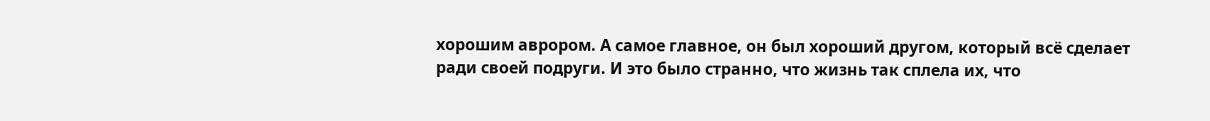хорошим аврором. А самое главное, он был хороший другом, который всё сделает ради своей подруги. И это было странно, что жизнь так сплела их, что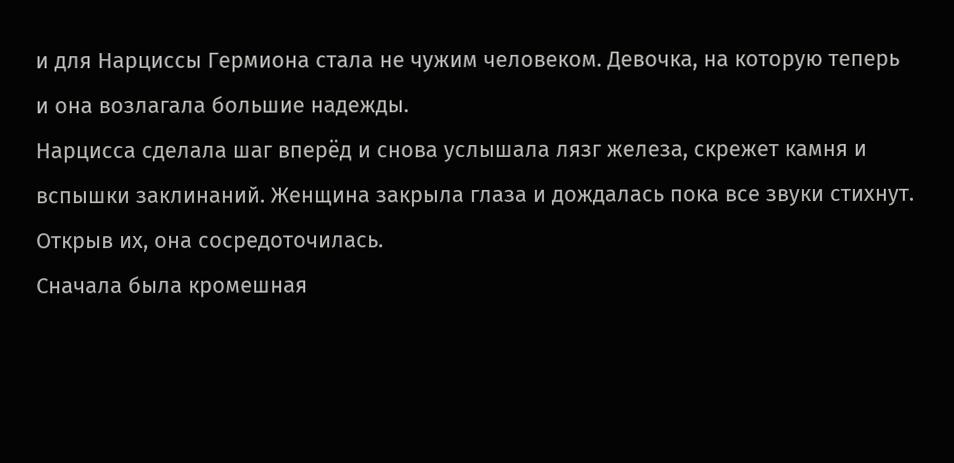и для Нарциссы Гермиона стала не чужим человеком. Девочка, на которую теперь и она возлагала большие надежды.
Нарцисса сделала шаг вперёд и снова услышала лязг железа, скрежет камня и вспышки заклинаний. Женщина закрыла глаза и дождалась пока все звуки стихнут. Открыв их, она сосредоточилась.
Сначала была кромешная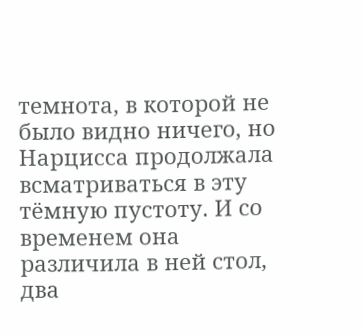темнота, в которой не было видно ничего, но Нарцисса продолжала всматриваться в эту тёмную пустоту. И со временем она различила в ней стол, два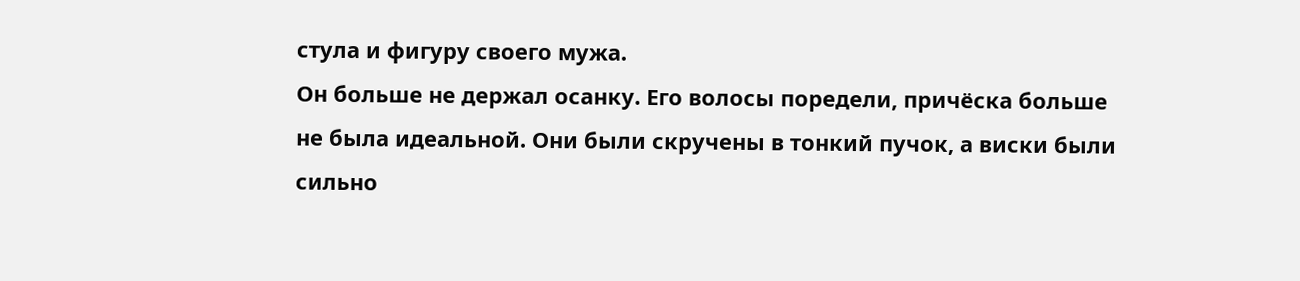стула и фигуру своего мужа.
Он больше не держал осанку. Его волосы поредели, причёска больше не была идеальной. Они были скручены в тонкий пучок, а виски были сильно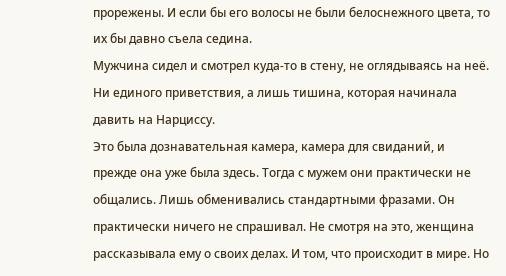прорежены. И если бы его волосы не были белоснежного цвета, то их бы давно съела седина.
Мужчина сидел и смотрел куда-то в стену, не оглядываясь на неё. Ни единого приветствия, а лишь тишина, которая начинала давить на Нарциссу.
Это была дознавательная камера, камера для свиданий, и прежде она уже была здесь. Тогда с мужем они практически не общались. Лишь обменивались стандартными фразами. Он практически ничего не спрашивал. Не смотря на это, женщина рассказывала ему о своих делах. И том, что происходит в мире. Но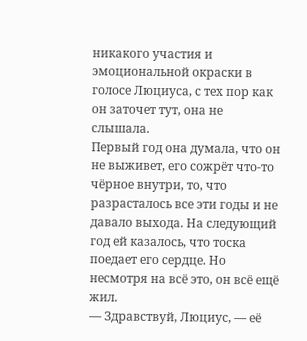никакого участия и эмоциональной окраски в голосе Люциуса, с тех пор как он заточет тут, она не слышала.
Первый год она думала, что он не выживет, его сожрёт что-то чёрное внутри, то, что разрасталось все эти годы и не давало выхода. На следующий год ей казалось, что тоска поедает его сердце. Но несмотря на всё это, он всё ещё жил.
— Здравствуй, Люциус, — её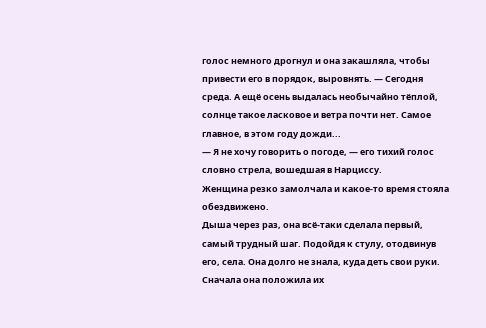голос немного дрогнул и она закашляла, чтобы привести его в порядок, выровнять. — Сегодня среда. А ещё осень выдалась необычайно тёплой, солнце такое ласковое и ветра почти нет. Самое главное, в этом году дожди...
— Я не хочу говорить о погоде, — его тихий голос словно стрела, вошедшая в Нарциссу.
Женщина резко замолчала и какое-то время стояла обездвижено.
Дыша через раз, она всё-таки сделала первый, самый трудный шаг. Подойдя к стулу, отодвинув его, села. Она долго не знала, куда деть свои руки. Сначала она положила их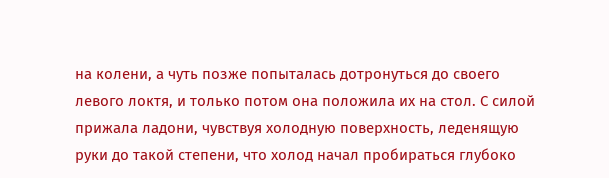на колени, а чуть позже попыталась дотронуться до своего левого локтя, и только потом она положила их на стол. С силой прижала ладони, чувствуя холодную поверхность, леденящую руки до такой степени, что холод начал пробираться глубоко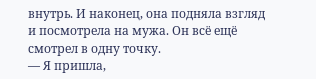внутрь. И наконец, она подняла взгляд и посмотрела на мужа. Он всё ещё смотрел в одну точку.
— Я пришла,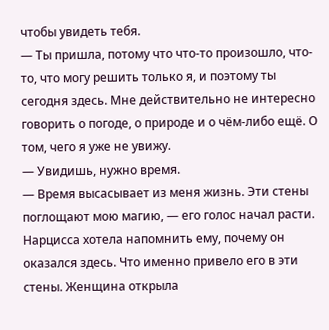чтобы увидеть тебя.
— Ты пришла, потому что что-то произошло, что-то, что могу решить только я, и поэтому ты сегодня здесь. Мне действительно не интересно говорить о погоде, о природе и о чём-либо ещё. О том, чего я уже не увижу.
— Увидишь, нужно время.
— Время высасывает из меня жизнь. Эти стены поглощают мою магию, — его голос начал расти.
Нарцисса хотела напомнить ему, почему он оказался здесь. Что именно привело его в эти стены. Женщина открыла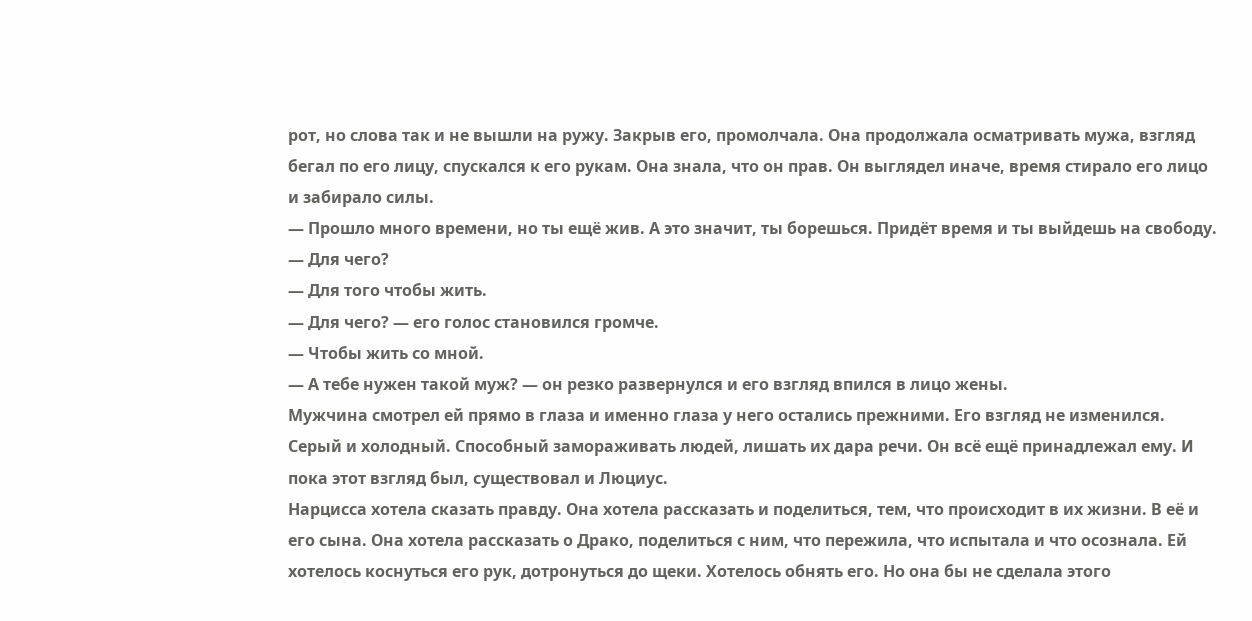рот, но слова так и не вышли на ружу. Закрыв его, промолчала. Она продолжала осматривать мужа, взгляд бегал по его лицу, спускался к его рукам. Она знала, что он прав. Он выглядел иначе, время стирало его лицо и забирало силы.
— Прошло много времени, но ты ещё жив. А это значит, ты борешься. Придёт время и ты выйдешь на свободу.
— Для чего?
— Для того чтобы жить.
— Для чего? — его голос становился громче.
— Чтобы жить со мной.
— А тебе нужен такой муж? — он резко развернулся и его взгляд впился в лицо жены.
Мужчина смотрел ей прямо в глаза и именно глаза у него остались прежними. Его взгляд не изменился. Серый и холодный. Способный замораживать людей, лишать их дара речи. Он всё ещё принадлежал ему. И пока этот взгляд был, существовал и Люциус.
Нарцисса хотела сказать правду. Она хотела рассказать и поделиться, тем, что происходит в их жизни. В её и его сына. Она хотела рассказать о Драко, поделиться с ним, что пережила, что испытала и что осознала. Ей хотелось коснуться его рук, дотронуться до щеки. Хотелось обнять его. Но она бы не сделала этого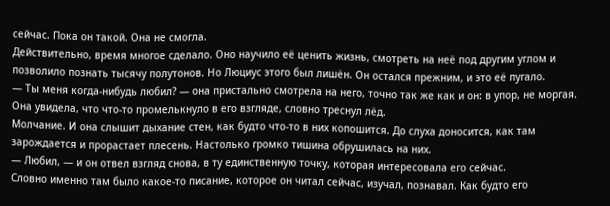сейчас. Пока он такой. Она не смогла.
Действительно, время многое сделало. Оно научило её ценить жизнь, смотреть на неё под другим углом и позволило познать тысячу полутонов. Но Люциус этого был лишён. Он остался прежним, и это её пугало.
— Ты меня когда-нибудь любил? — она пристально смотрела на него, точно так же как и он: в упор, не моргая. Она увидела, что что-то промелькнуло в его взгляде, словно треснул лёд.
Молчание. И она слышит дыхание стен, как будто что-то в них копошится. До слуха доносится, как там зарождается и прорастает плесень. Настолько громко тишина обрушилась на них.
— Любил, — и он отвел взгляд снова, в ту единственную точку, которая интересовала его сейчас.
Словно именно там было какое-то писание, которое он читал сейчас, изучал, познавал. Как будто его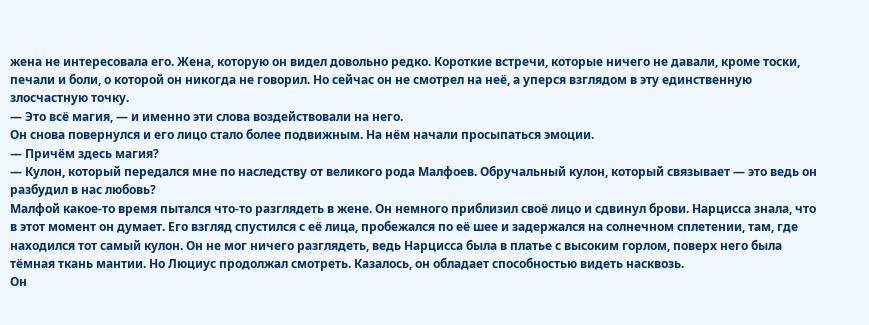жена не интересовала его. Жена, которую он видел довольно редко. Короткие встречи, которые ничего не давали, кроме тоски, печали и боли, о которой он никогда не говорил. Но сейчас он не смотрел на неё, а уперся взглядом в эту единственную злосчастную точку.
— Это всё магия, — и именно эти слова воздействовали на него.
Он снова повернулся и его лицо стало более подвижным. На нём начали просыпаться эмоции.
— Причём здесь магия?
— Кулон, который передался мне по наследству от великого рода Малфоев. Обручальный кулон, который связывает — это ведь он разбудил в нас любовь?
Малфой какое-то время пытался что-то разглядеть в жене. Он немного приблизил своё лицо и сдвинул брови. Нарцисса знала, что в этот момент он думает. Его взгляд спустился с её лица, пробежался по её шее и задержался на солнечном сплетении, там, где находился тот самый кулон. Он не мог ничего разглядеть, ведь Нарцисса была в платье с высоким горлом, поверх него была тёмная ткань мантии. Но Люциус продолжал смотреть. Казалось, он обладает способностью видеть насквозь.
Он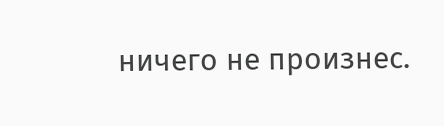ничего не произнес.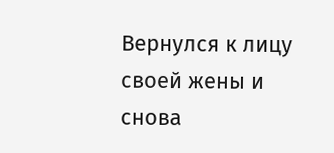Вернулся к лицу своей жены и снова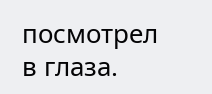посмотрел в глаза.